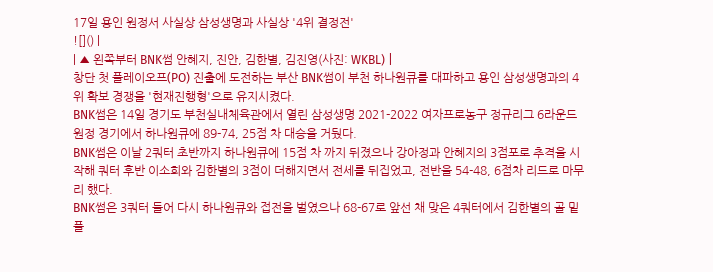17일 용인 원정서 사실상 삼성생명과 사실상 '4위 결정전'
![]() |
| ▲ 왼쪽부터 BNK썸 안혜지, 진안, 김한별, 김진영(사진: WKBL) |
창단 첫 플레이오프(PO) 진출에 도전하는 부산 BNK썸이 부천 하나원큐를 대파하고 용인 삼성생명과의 4위 확보 경쟁을 '현재진행형'으로 유지시켰다.
BNK썸은 14일 경기도 부천실내체육관에서 열린 삼성생명 2021-2022 여자프로농구 정규리그 6라운드 원정 경기에서 하나원큐에 89-74, 25점 차 대승을 거뒀다.
BNK썸은 이날 2쿼터 초반까지 하나원큐에 15점 차 까지 뒤졌으나 강아정과 안혜지의 3점포로 추격을 시작해 쿼터 후반 이소희와 김한별의 3점이 더해지면서 전세를 뒤집었고, 전반을 54-48, 6점차 리드로 마무리 했다.
BNK썸은 3쿼터 들어 다시 하나원큐와 접전을 벌였으나 68-67로 앞선 채 맞은 4쿼터에서 김한별의 골 밑 플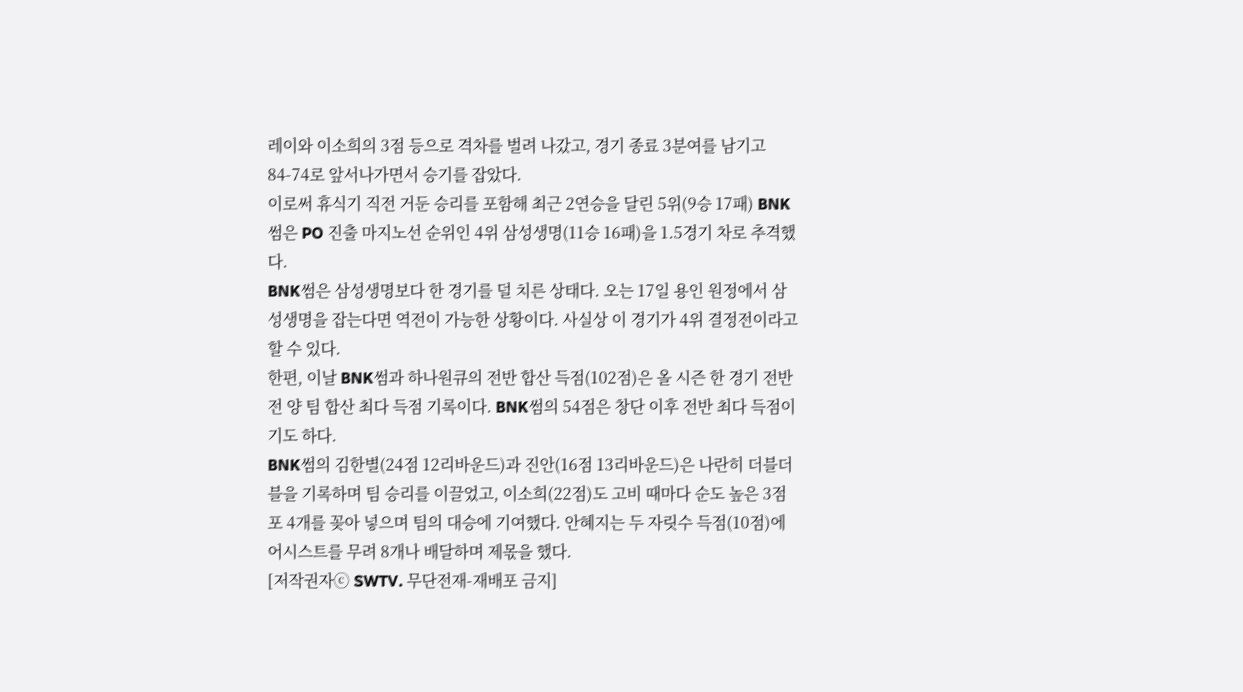레이와 이소희의 3점 등으로 격차를 벌려 나갔고, 경기 종료 3분여를 남기고 84-74로 앞서나가면서 승기를 잡았다.
이로써 휴식기 직전 거둔 승리를 포함해 최근 2연승을 달린 5위(9승 17패) BNK썸은 PO 진출 마지노선 순위인 4위 삼성생명(11승 16패)을 1.5경기 차로 추격했다.
BNK썸은 삼성생명보다 한 경기를 덜 치른 상태다. 오는 17일 용인 원정에서 삼성생명을 잡는다면 역전이 가능한 상황이다. 사실상 이 경기가 4위 결정전이라고 할 수 있다.
한편, 이날 BNK썸과 하나원큐의 전반 합산 득점(102점)은 올 시즌 한 경기 전반전 양 팀 합산 최다 득점 기록이다. BNK썸의 54점은 창단 이후 전반 최다 득점이기도 하다.
BNK썸의 김한별(24점 12리바운드)과 진안(16점 13리바운드)은 나란히 더블더블을 기록하며 팀 승리를 이끌었고, 이소희(22점)도 고비 때마다 순도 높은 3점포 4개를 꽂아 넣으며 팀의 대승에 기여했다. 안혜지는 두 자릿수 득점(10점)에 어시스트를 무려 8개나 배달하며 제몫을 했다.
[저작권자ⓒ SWTV. 무단전재-재배포 금지]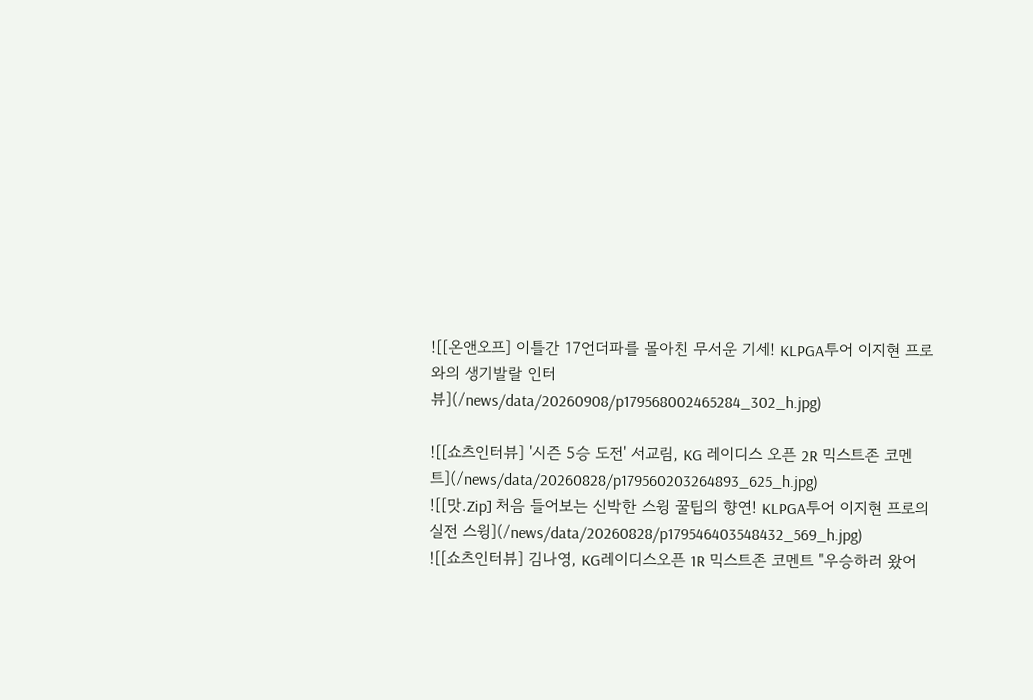![[온앤오프] 이틀간 17언더파를 몰아친 무서운 기세! KLPGA투어 이지현 프로와의 생기발랄 인터뷰](/news/data/20260908/p179568002465284_302_h.jpg)

![[쇼츠인터뷰] '시즌 5승 도전' 서교림, KG 레이디스 오픈 2R 믹스트존 코멘트](/news/data/20260828/p179560203264893_625_h.jpg)
![[맛.Zip] 처음 들어보는 신박한 스윙 꿀팁의 향연! KLPGA투어 이지현 프로의 실전 스윙](/news/data/20260828/p179546403548432_569_h.jpg)
![[쇼츠인터뷰] 김나영, KG레이디스오픈 1R 믹스트존 코멘트 "우승하러 왔어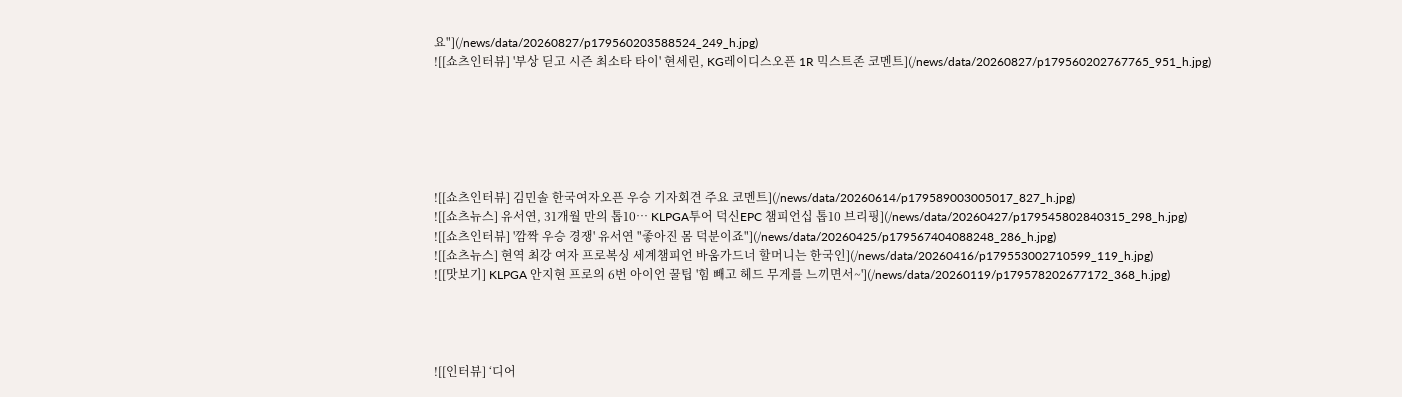요"](/news/data/20260827/p179560203588524_249_h.jpg)
![[쇼츠인터뷰] '부상 딛고 시즌 최소타 타이' 현세린, KG레이디스오픈 1R 믹스트존 코멘트](/news/data/20260827/p179560202767765_951_h.jpg)






![[쇼츠인터뷰] 김민솔 한국여자오픈 우승 기자회견 주요 코멘트](/news/data/20260614/p179589003005017_827_h.jpg)
![[쇼츠뉴스] 유서연, 31개월 만의 톱10… KLPGA투어 덕신EPC 챔피언십 톱10 브리핑](/news/data/20260427/p179545802840315_298_h.jpg)
![[쇼츠인터뷰] '깜짝 우승 경쟁' 유서연 "좋아진 몸 덕분이죠"](/news/data/20260425/p179567404088248_286_h.jpg)
![[쇼츠뉴스] 현역 최강 여자 프로복싱 세계챔피언 바움가드너 할머니는 한국인](/news/data/20260416/p179553002710599_119_h.jpg)
![[맛보기] KLPGA 안지현 프로의 6번 아이언 꿀팁 '힘 빼고 헤드 무게를 느끼면서~'](/news/data/20260119/p179578202677172_368_h.jpg)




![[인터뷰] ‘디어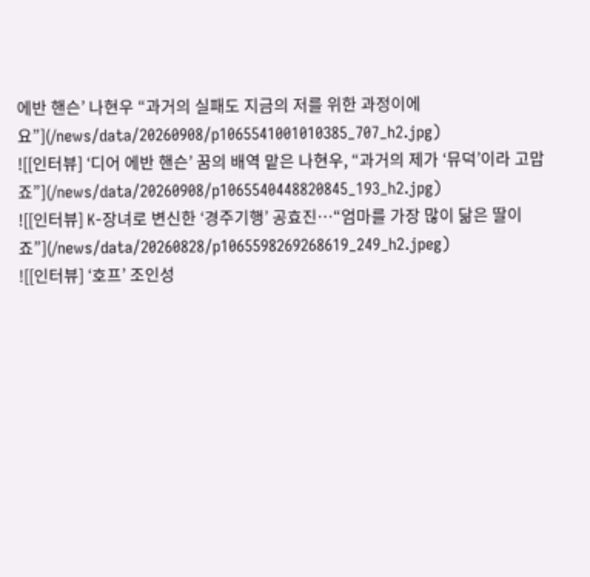에반 핸슨’ 나현우 “과거의 실패도 지금의 저를 위한 과정이에요”](/news/data/20260908/p1065541001010385_707_h2.jpg)
![[인터뷰] ‘디어 에반 핸슨’ 꿈의 배역 맡은 나현우, “과거의 제가 ‘뮤덕’이라 고맙죠”](/news/data/20260908/p1065540448820845_193_h2.jpg)
![[인터뷰] K-장녀로 변신한 ‘경주기행’ 공효진…“엄마를 가장 많이 닮은 딸이죠”](/news/data/20260828/p1065598269268619_249_h2.jpeg)
![[인터뷰] ‘호프’ 조인성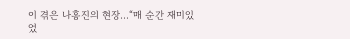이 겪은 나홍진의 현장…“매 순간 재미있었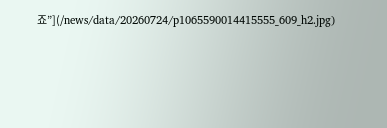죠”](/news/data/20260724/p1065590014415555_609_h2.jpg)